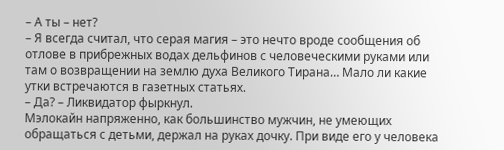– А ты – нет?
– Я всегда считал, что серая магия – это нечто вроде сообщения об отлове в прибрежных водах дельфинов с человеческими руками или там о возвращении на землю духа Великого Тирана… Мало ли какие утки встречаются в газетных статьях.
– Да? – Ликвидатор фыркнул.
Мэлокайн напряженно, как большинство мужчин, не умеющих обращаться с детьми, держал на руках дочку. При виде его у человека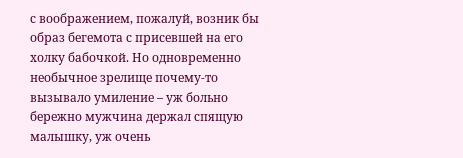с воображением, пожалуй, возник бы образ бегемота с присевшей на его холку бабочкой. Но одновременно необычное зрелище почему-то вызывало умиление – уж больно бережно мужчина держал спящую малышку, уж очень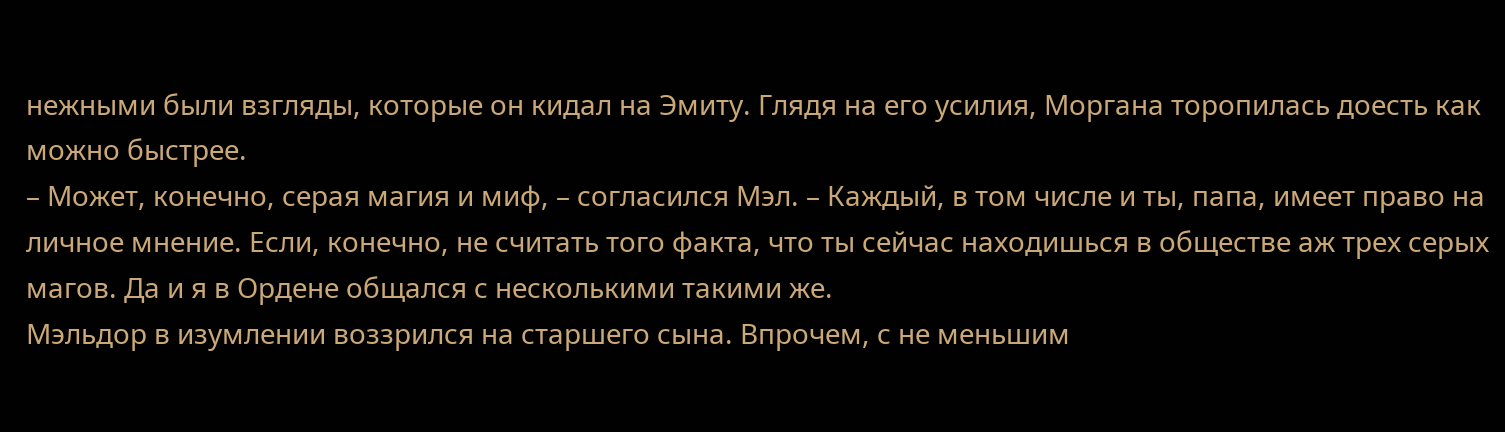нежными были взгляды, которые он кидал на Эмиту. Глядя на его усилия, Моргана торопилась доесть как можно быстрее.
– Может, конечно, серая магия и миф, – согласился Мэл. – Каждый, в том числе и ты, папа, имеет право на личное мнение. Если, конечно, не считать того факта, что ты сейчас находишься в обществе аж трех серых магов. Да и я в Ордене общался с несколькими такими же.
Мэльдор в изумлении воззрился на старшего сына. Впрочем, с не меньшим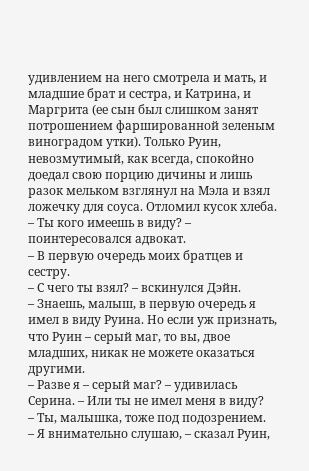удивлением на него смотрела и мать, и младшие брат и сестра, и Катрина, и Маргрита (ее сын был слишком занят потрошением фаршированной зеленым виноградом утки). Только Руин, невозмутимый, как всегда, спокойно доедал свою порцию дичины и лишь разок мельком взглянул на Мэла и взял ложечку для соуса. Отломил кусок хлеба.
– Ты кого имеешь в виду? – поинтересовался адвокат.
– В первую очередь моих братцев и сестру.
– С чего ты взял? – вскинулся Дэйн.
– Знаешь, малыш, в первую очередь я имел в виду Руина. Но если уж признать, что Руин – серый маг, то вы, двое младших, никак не можете оказаться другими.
– Разве я – серый маг? – удивилась Серина. – Или ты не имел меня в виду?
– Ты, малышка, тоже под подозрением.
– Я внимательно слушаю, – сказал Руин,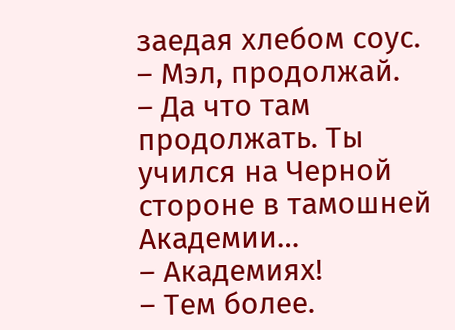заедая хлебом соус. – Мэл, продолжай.
– Да что там продолжать. Ты учился на Черной стороне в тамошней Академии…
– Академиях!
– Тем более.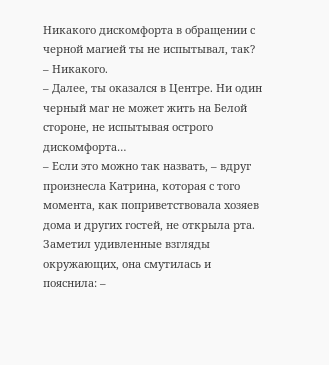Никакого дискомфорта в обращении с черной магией ты не испытывал, так?
– Никакого.
– Далее, ты оказался в Центре. Ни один черный маг не может жить на Белой стороне, не испытывая острого дискомфорта…
– Если это можно так назвать, – вдруг произнесла Катрина, которая с того момента, как поприветствовала хозяев дома и других гостей, не открыла рта. Заметил удивленные взгляды окружающих, она смутилась и пояснила: –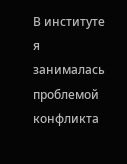В институте я занималась проблемой конфликта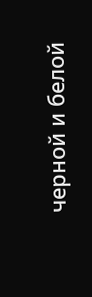черной и белой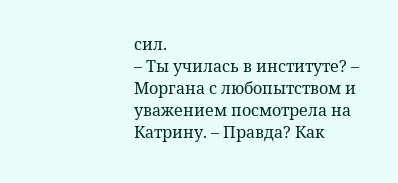сил.
– Ты училась в институте? – Моргана с любопытством и уважением посмотрела на Катрину. – Правда? Как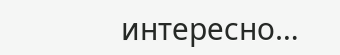интересно…